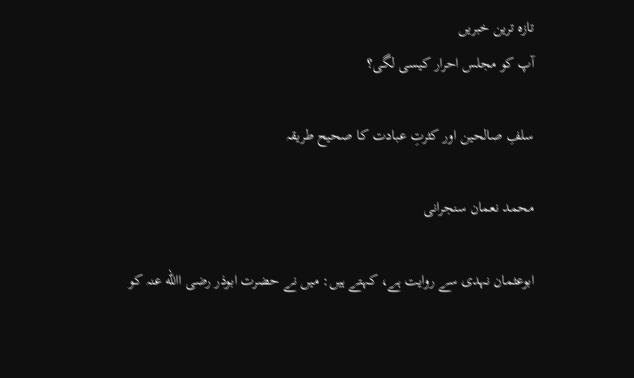تازہ ترین خبریں
آپ کو مجلس احرار کیسی لگی؟

سلفِ صالحین اور کثرتِ عبادت کا صحیح طریقہ

محمد نعمان سنجرانی

ابوعثمان نہدی سے روایت ہے، کہتے ہیں: میں نے حضرت ابوذر رضی االله عنہ کو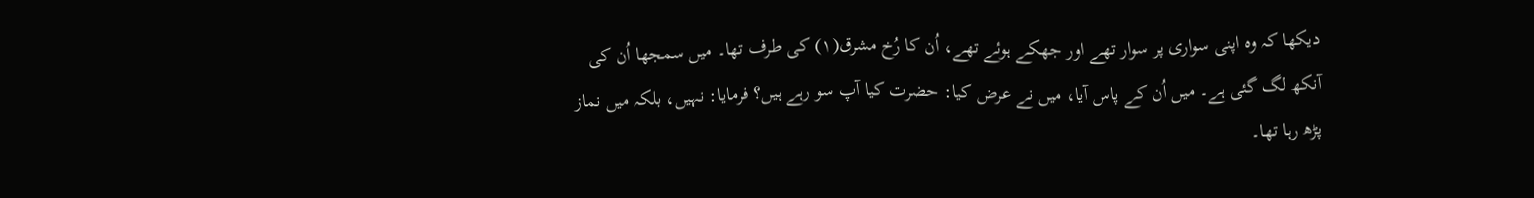دیکھا کہ وہ اپنی سواری پر سوار تھے اور جھکے ہوئے تھے، اُن کا رُخ مشرق(۱) کی طرف تھا۔ میں سمجھا اُن کی آنکھ لگ گئی ہے۔ میں اُن کے پاس آیا، میں نے عرض کیا: حضرت کیا آپ سو رہے ہیں؟ فرمایا: نہیں، بلکہ میں نماز پڑھ رہا تھا۔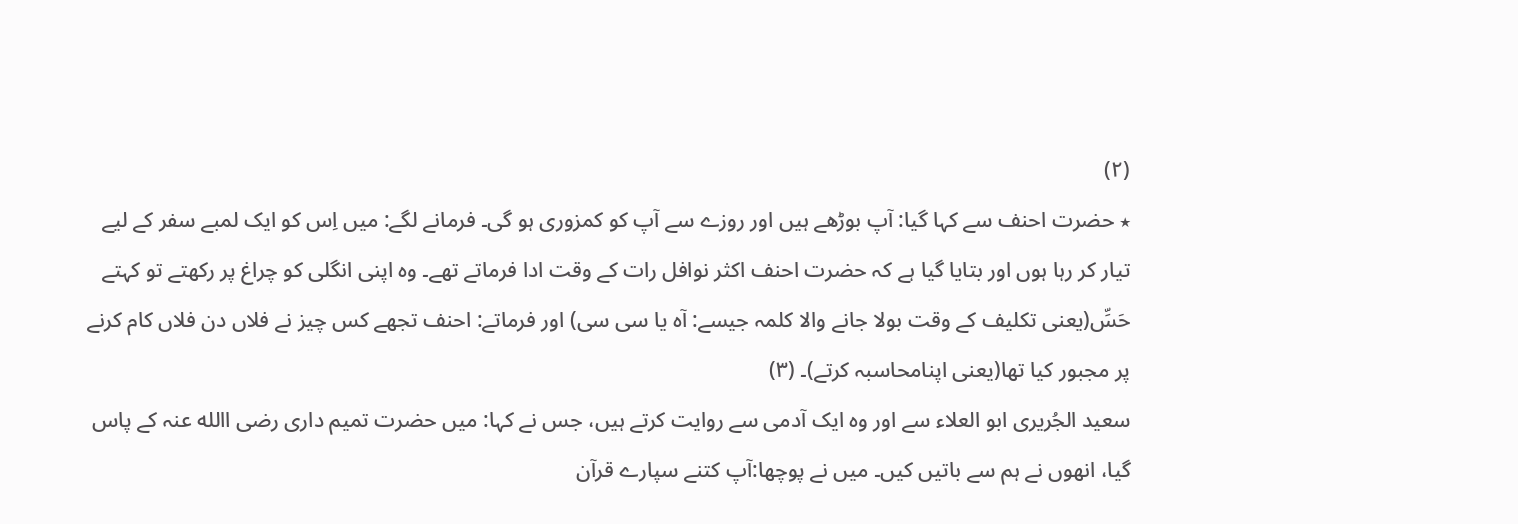(۲)
٭ حضرت احنف سے کہا گیا: آپ بوڑھے ہیں اور روزے سے آپ کو کمزوری ہو گی۔ فرمانے لگے: میں اِس کو ایک لمبے سفر کے لیے تیار کر رہا ہوں اور بتایا گیا ہے کہ حضرت احنف اکثر نوافل رات کے وقت ادا فرماتے تھے۔ وہ اپنی انگلی کو چراغ پر رکھتے تو کہتے حَسِّ(یعنی تکلیف کے وقت بولا جانے والا کلمہ جیسے: آہ یا سی سی) اور فرماتے: احنف تجھے کس چیز نے فلاں دن فلاں کام کرنے پر مجبور کیا تھا(یعنی اپنامحاسبہ کرتے)۔ (۳)
سعید الجُریری ابو العلاء سے اور وہ ایک آدمی سے روایت کرتے ہیں، جس نے کہا: میں حضرت تمیم داری رضی االله عنہ کے پاس گیا، انھوں نے ہم سے باتیں کیں۔ میں نے پوچھا:آپ کتنے سپارے قرآن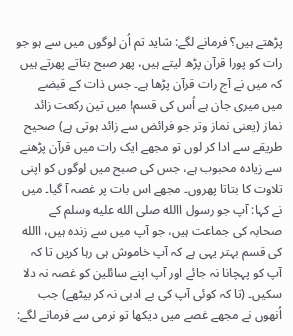پڑھتے ہیں؟ فرمانے لگے: شاید تم اُن لوگوں میں سے ہو جو رات کو پورا قرآن پڑھ لیتے ہیں، پھر صبح بتاتے پھرتے ہیں کہ میں نے آج رات قرآن پڑھا ہے۔ جس ذات کے قبضے میں میری جان ہے اُس کی قسم! میں تین رکعت زائد نماز (یعنی نماز وتر جو فرائض سے زائد ہوتی ہے) صحیح طریقے سے ادا کر لوں تو مجھے ایک رات میں قرآن پڑھنے سے زیادہ محبوب ہے، جس کی صبح میں لوگوں کو اپنی تلاوت کا بتاتا پھروں۔ مجھے اس بات پر غصہ آ گیا۔ میں نے کہا: آپ جو رسول االله صلى الله عليه وسلم کے صحابہ کی جماعت ہیں، جو آپ میں سے زندہ ہیں، االله کی قسم بہتر یہی ہے کہ آپ خاموش ہی رہا کریں تا کہ آپ کو پہچانا نہ جائے اور آپ اپنے سائلین کو غصہ نہ دلا سکیں۔ (تا کہ کوئی آپ کی بے ادبی نہ کر بیٹھے) جب اُنھوں نے مجھے غصے میں دیکھا تو نرمی سے فرمانے لگے: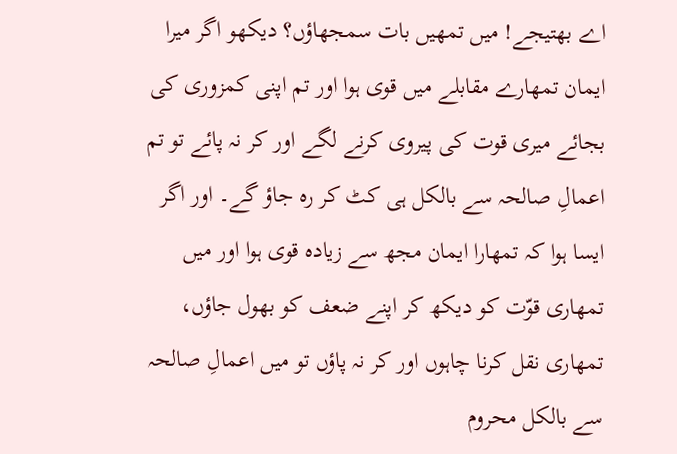اے بھتیجے! میں تمھیں بات سمجھاؤں؟ دیکھو اگر میرا ایمان تمھارے مقابلے میں قوی ہوا اور تم اپنی کمزوری کی بجائے میری قوت کی پیروی کرنے لگے اور کر نہ پائے تو تم اعمالِ صالحہ سے بالکل ہی کٹ کر رہ جاؤ گے۔ اور اگر ایسا ہوا کہ تمھارا ایمان مجھ سے زیادہ قوی ہوا اور میں تمھاری قوّت کو دیکھ کر اپنے ضعف کو بھول جاؤں، تمھاری نقل کرنا چاہوں اور کر نہ پاؤں تو میں اعمالِ صالحہ سے بالکل محروم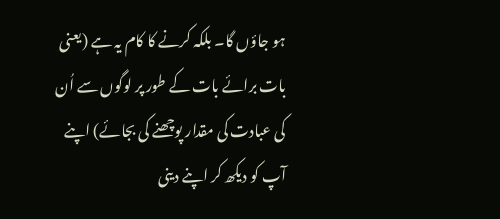ہو جاؤں گا۔ بلکہ کرنے کا کام یہ ہے (یعنی بات برائے بات کے طور پر لوگوں سے اُن کی عبادت کی مقدار پوچھنے کی بجائے) اپنے آپ کو دیکھ کر اپنے دینی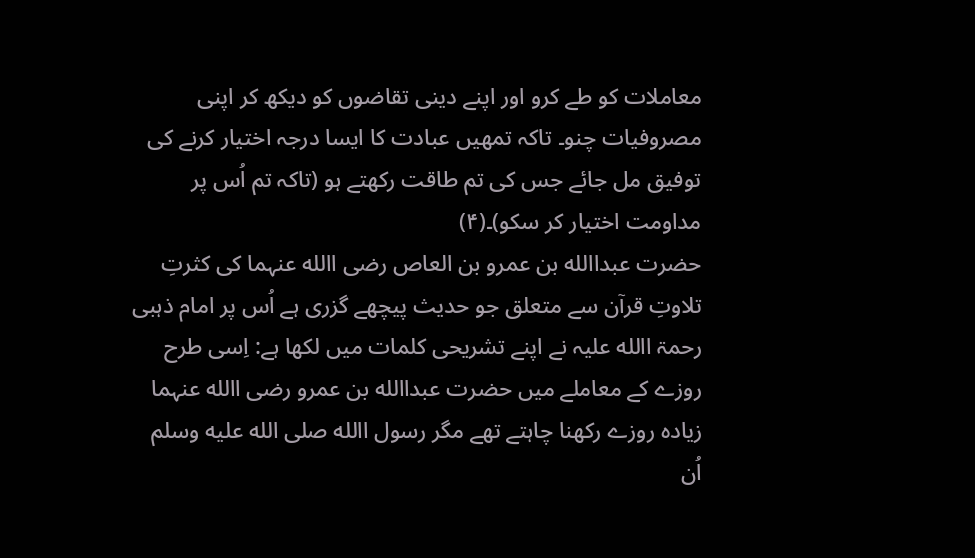معاملات کو طے کرو اور اپنے دینی تقاضوں کو دیکھ کر اپنی مصروفیات چنو۔ تاکہ تمھیں عبادت کا ایسا درجہ اختیار کرنے کی توفیق مل جائے جس کی تم طاقت رکھتے ہو (تاکہ تم اُس پر مداومت اختیار کر سکو)۔(۴)
حضرت عبداالله بن عمرو بن العاص رضی االله عنہما کی کثرتِ تلاوتِ قرآن سے متعلق جو حدیث پیچھے گزری ہے اُس پر امام ذہبی رحمۃ االله علیہ نے اپنے تشریحی کلمات میں لکھا ہے: اِسی طرح روزے کے معاملے میں حضرت عبداالله بن عمرو رضی االله عنہما زیادہ روزے رکھنا چاہتے تھے مگر رسول االله صلى الله عليه وسلم اُن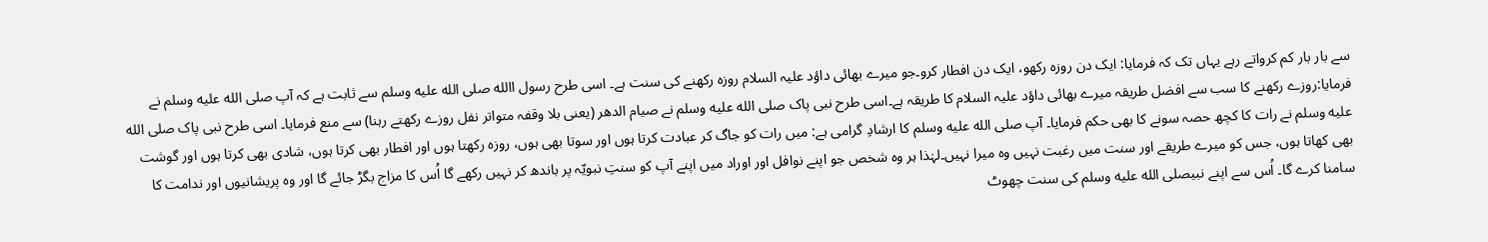سے بار بار کم کرواتے رہے یہاں تک کہ فرمایا: ایک دن روزہ رکھو، ایک دن افطار کرو۔جو میرے بھائی داؤد علیہ السلام روزہ رکھنے کی سنت ہے۔ اسی طرح رسول االله صلى الله عليه وسلم سے ثابت ہے کہ آپ صلى الله عليه وسلم نے فرمایا:روزے رکھنے کا سب سے افضل طریقہ میرے بھائی داؤد علیہ السلام کا طریقہ ہے۔اسی طرح نبی پاک صلى الله عليه وسلم نے صیام الدھر (یعنی بلا وقفہ متواتر نفل روزے رکھتے رہنا) سے منع فرمایا۔ اسی طرح نبی پاک صلى الله عليه وسلم نے رات کا کچھ حصہ سونے کا بھی حکم فرمایا۔ آپ صلى الله عليه وسلم کا ارشادِ گرامی ہے: میں رات کو جاگ کر عبادت کرتا ہوں اور سوتا بھی ہوں، روزہ رکھتا ہوں اور افطار بھی کرتا ہوں، شادی بھی کرتا ہوں اور گوشت بھی کھاتا ہوں، جس کو میرے طریقے اور سنت میں رغبت نہیں وہ میرا نہیں۔لہٰذا ہر وہ شخص جو اپنے نوافل اور اوراد میں اپنے آپ کو سنتِ نبویّہ پر باندھ کر نہیں رکھے گا اُس کا مزاج بگڑ جائے گا اور وہ پریشانیوں اور ندامت کا سامنا کرے گا۔ اُس سے اپنے نبیصلى الله عليه وسلم کی سنت چھوٹ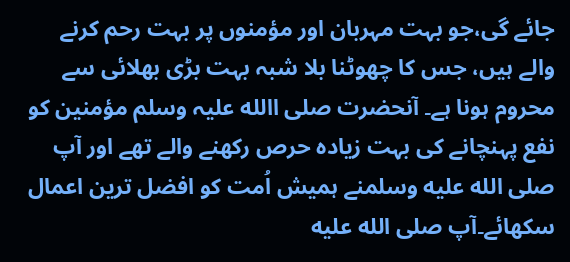جائے گی،جو بہت مہربان اور مؤمنوں پر بہت رحم کرنے والے ہیں، جس کا چھوٹنا بلا شبہ بہت بڑی بھلائی سے محروم ہونا ہے۔ آنحضرت صلی االله علیہ وسلم مؤمنین کو نفع پہنچانے کی بہت زیادہ حرص رکھنے والے تھے اور آپ صلى الله عليه وسلمنے ہمیش اُمت کو افضل ترین اعمال سکھائے۔آپ صلى الله عليه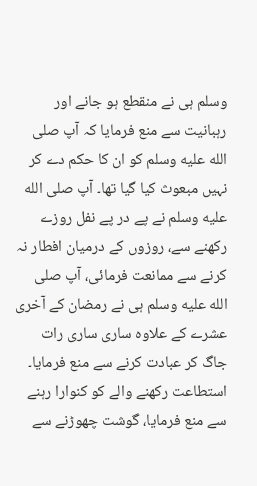وسلم ہی نے منقطع ہو جانے اور رہبانیت سے منع فرمایا کہ آپ صلى الله عليه وسلم کو ان کا حکم دے کر نہیں مبعوث کیا گیا تھا۔ آپ صلى الله عليه وسلم نے پے در پے نفل روزے رکھنے سے، روزوں کے درمیان افطار نہ کرنے سے ممانعت فرمائی، آپ صلى الله عليه وسلم ہی نے رمضان کے آخری عشرے کے علاوہ ساری ساری رات جاگ کر عبادت کرنے سے منع فرمایا۔ استطاعت رکھنے والے کو کنوارا رہنے سے منع فرمایا، گوشت چھوڑنے سے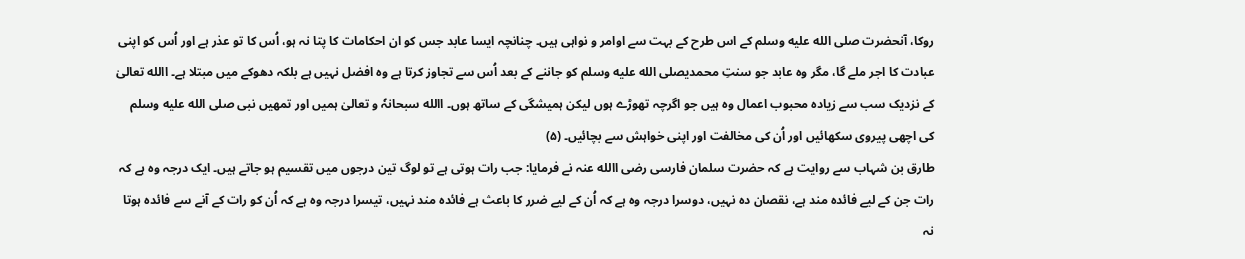روکا، آنحضرت صلى الله عليه وسلم کے اس طرح کے بہت سے اوامر و نواہی ہیں۔ چنانچہ ایسا عابد جس کو ان احکامات کا پتا نہ ہو، اُس کا تو عذر ہے اور اُس کو اپنی عبادت کا اجر ملے گا، مگر وہ عابد جو سنتِ محمدیصلى الله عليه وسلم کو جاننے کے بعد اُس سے تجاوز کرتا ہے وہ افضل نہیں ہے بلکہ دھوکے میں مبتلا ہے۔ االله تعالیٰ کے نزدیک سب سے زیادہ محبوب اعمال وہ ہیں جو اگرچہ تھوڑے ہوں لیکن ہمیشگی کے ساتھ ہوں۔ االله سبحانہٗ و تعالیٰ ہمیں اور تمھیں نبی صلى الله عليه وسلم کی اچھی پیروی سکھائیں اور اُن کی مخالفت اور اپنی خواہش سے بچائیں۔ (۵)
طارق بن شہاب سے روایت ہے کہ حضرت سلمان فارسی رضی االله عنہ نے فرمایا: جب رات ہوتی ہے تو لوگ تین درجوں میں تقسیم ہو جاتے ہیں۔ ایک درجہ وہ ہے کہ رات جن کے لیے فائدہ مند ہے، نقصان دہ نہیں، دوسرا درجہ وہ ہے کہ اُن کے لیے ضرر کا باعث ہے فائدہ مند نہیں، تیسرا درجہ وہ ہے کہ اُن کو رات کے آنے سے فائدہ ہوتا نہ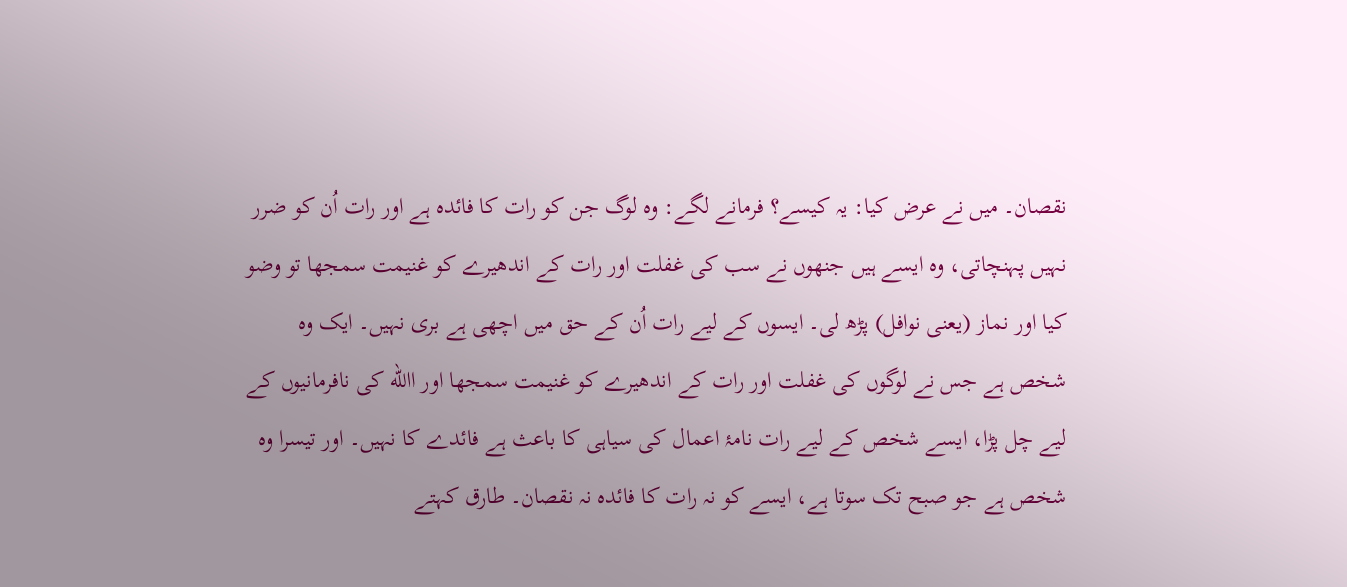نقصان۔ میں نے عرض کیا: یہ کیسے؟ فرمانے لگے: وہ لوگ جن کو رات کا فائدہ ہے اور رات اُن کو ضرر نہیں پہنچاتی، وہ ایسے ہیں جنھوں نے سب کی غفلت اور رات کے اندھیرے کو غنیمت سمجھا تو وضو کیا اور نماز (یعنی نوافل) پڑھ لی۔ ایسوں کے لیے رات اُن کے حق میں اچھی ہے بری نہیں۔ ایک وہ شخص ہے جس نے لوگوں کی غفلت اور رات کے اندھیرے کو غنیمت سمجھا اور االله کی نافرمانیوں کے لیے چل پڑا، ایسے شخص کے لیے رات نامۂ اعمال کی سیاہی کا باعث ہے فائدے کا نہیں۔ اور تیسرا وہ شخص ہے جو صبح تک سوتا ہے، ایسے کو نہ رات کا فائدہ نہ نقصان۔ طارق کہتے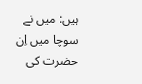ہیں: میں نے سوچا میں اِن حضرت کی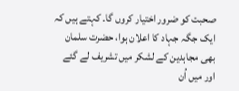صحبت کو ضرور اختیار کروں گا۔ کہتے ہیں کہ ایک جگہ جہاد کا اعلان ہوا، حضرت سلمان بھی مجاہدین کے لشکر میں تشریف لے گئے اور میں اُن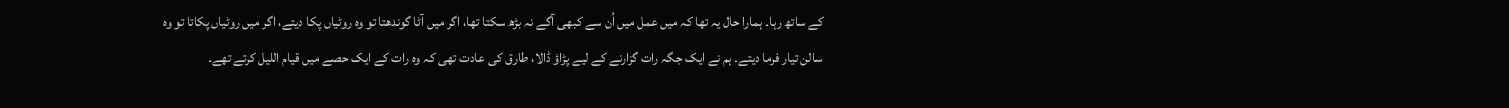کے ساتھ رہا۔ ہمارا حال یہ تھا کہ میں عمل میں اُن سے کبھی آگے نہ بڑھ سکتا تھا، اگر میں آٹا گوندھتا تو وہ روٹیاں پکا دیتے، اگر میں روٹیاں پکاتا تو وہ سالن تیار فرما دیتے۔ ہم نے ایک جگہ رات گزارنے کے لیے پڑاؤ ڈالا، طارق کی عادت تھی کہ وہ رات کے ایک حصے میں قیام اللیل کرتے تھے۔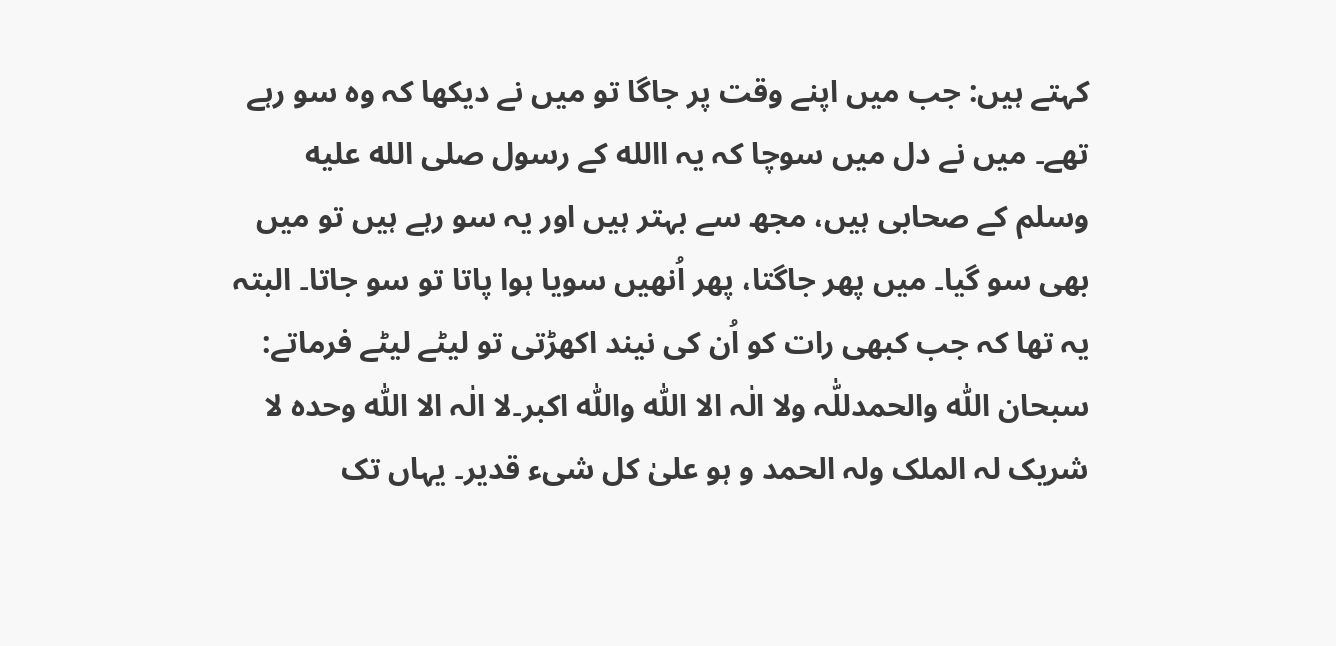کہتے ہیں: جب میں اپنے وقت پر جاگا تو میں نے دیکھا کہ وہ سو رہے تھے۔ میں نے دل میں سوچا کہ یہ االله کے رسول صلى الله عليه وسلم کے صحابی ہیں، مجھ سے بہتر ہیں اور یہ سو رہے ہیں تو میں بھی سو گیا۔ میں پھر جاگتا، پھر اُنھیں سویا ہوا پاتا تو سو جاتا۔ البتہ یہ تھا کہ جب کبھی رات کو اُن کی نیند اکھڑتی تو لیٹے لیٹے فرماتے: سبحان اللّٰہ والحمدللّٰہ ولا الٰہ الا اللّٰہ واللّٰہ اکبر۔لا الٰہ الا اللّٰہ وحدہ لا شریک لہ الملک ولہ الحمد و ہو علیٰ کل شیء قدیر۔ یہاں تک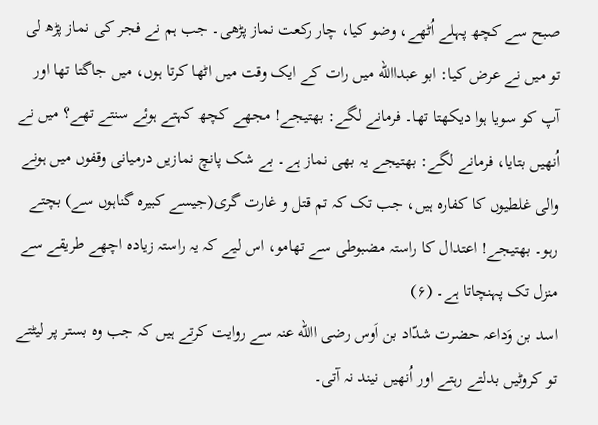صبح سے کچھ پہلے اُٹھے، وضو کیا، چار رکعت نماز پڑھی۔ جب ہم نے فجر کی نماز پڑھ لی تو میں نے عرض کیا: ابو عبداالله میں رات کے ایک وقت میں اٹھا کرتا ہوں، میں جاگتا تھا اور آپ کو سویا ہوا دیکھتا تھا۔ فرمانے لگے: بھتیجے! مجھے کچھ کہتے ہوئے سنتے تھے؟ میں نے اُنھیں بتایا، فرمانے لگے: بھتیجے یہ بھی نماز ہے۔ بے شک پانچ نمازیں درمیانی وقفوں میں ہونے والی غلطیوں کا کفارہ ہیں، جب تک کہ تم قتل و غارت گری(جیسے کبیرہ گناہوں سے) بچتے رہو۔ بھتیجے! اعتدال کا راستہ مضبوطی سے تھامو، اس لیے کہ یہ راستہ زیادہ اچھے طریقے سے منزل تک پہنچاتا ہے۔ (۶)
اسد بن وَداعہ حضرت شدّاد بن اَوس رضی االله عنہ سے روایت کرتے ہیں کہ جب وہ بستر پر لیٹتے تو کروٹیں بدلتے رہتے اور اُنھیں نیند نہ آتی۔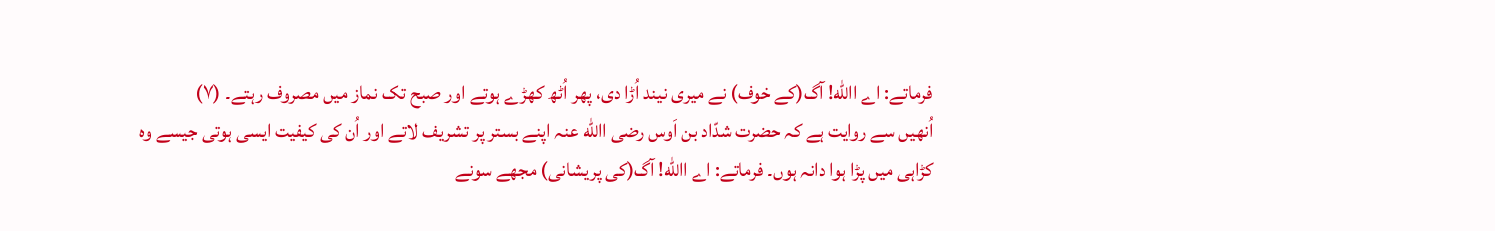فرماتے: اے االله! آگ(کے خوف) نے میری نیند اُڑا دی، پھر اُٹھ کھڑے ہوتے اور صبح تک نماز میں مصروف رہتے۔ (۷)
اُنھیں سے روایت ہے کہ حضرت شدّاد بن اَوس رضی االله عنہ اپنے بستر پر تشریف لاتے اور اُن کی کیفیت ایسی ہوتی جیسے وہ کڑاہی میں پڑا ہوا دانہ ہوں۔ فرماتے: اے االله! آگ(کی پریشانی) مجھے سونے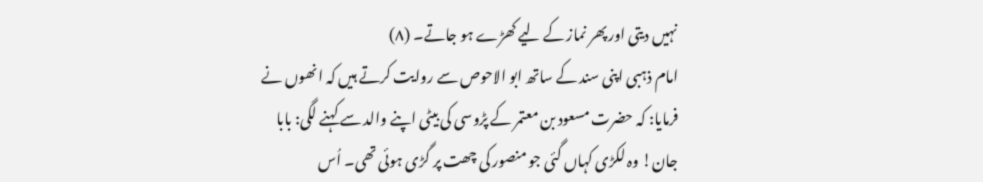نہیں دیتی اور پھر نماز کے لیے کھڑے ہو جاتے۔ (۸)
امام ذہبی اپنی سند کے ساتھ ابو الاحوص سے روایت کرتے ہیں کہ انھوں نے فرمایا: کہ حضرت مسعود بن معتمر کے پڑوسی کی بیٹی اپنے والد سے کہنے لگی: بابا جان! وہ لکڑی کہاں گئی جو منصور کی چھت پر گڑی ہوئی تھی۔ اُس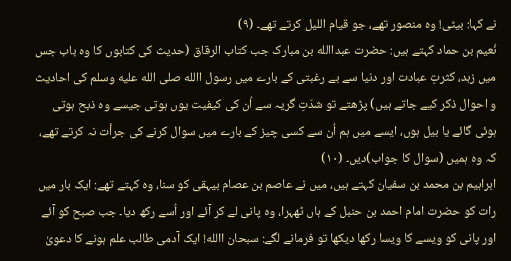نے کہا: بیٹی! وہ منصور تھے، جو قیام اللیل کرتے تھے۔ (۹)
نُعیم بن حماد کہتے ہیں: حضرت عبداالله بن مبارک جب کتاب الرقاق (حدیث کی کتابوں کا وہ باب جس میں زہد، کثرتِ عبادت اور دنیا سے بے رغبتی کے بارے میں رسول االله صلى الله عليه وسلم کی احادیث و احوال ذکر کیے جاتے ہیں) پڑھتے تو شدّتِ گریہ سے اُن کی کیفیت یوں ہوتی جیسے وہ ذبح ہوتی ہوئی گائے یا بیل ہوں، ایسے میں ہم اُن سے کسی چیز کے بارے میں سوال کرنے کی جرأت نہ کرتے تھے، کہ وہ ہمیں (سوال کا جواب)دیں۔ (۱۰)
ابراہیم بن محمد بن سفیان کہتے ہیں، میں نے عاصم بن عصام بیہقی کو سنا، وہ کہتے تھے: ایک بار میں رات کو حضرت امام احمد بن حنبل کے ہاں ٹھہرا، وہ پانی لے کر آئے اور اُسے رکھ دیا۔ جب صبح کو آئے اور پانی کو ویسے کا ویسا رکھا دیکھا تو فرمانے لگے: سبحان االله! ایک آدمی طالب علم ہونے کا دعویٰ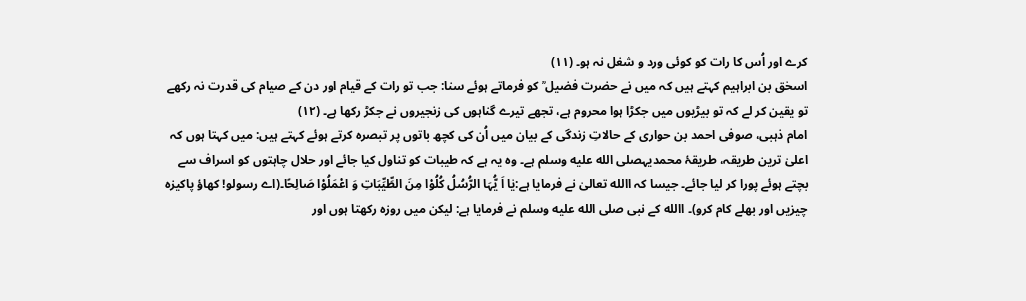کرے اور اُس کا رات کو کوئی ورد و شغل نہ ہو۔ (۱۱)
اسحٰق بن ابراہیم کہتے ہیں کہ میں نے حضرت فضیل ؒ کو فرماتے ہوئے سنا: جب تو رات کے قیام اور دن کے صیام کی قدرت نہ رکھے تو یقین کر لے کہ تو بیڑیوں میں جکڑا ہوا محروم ہے، تجھے تیرے گناہوں کی زنجیروں نے جکڑ رکھا ہے۔ (۱۲)
امام ذہبی، صوفی احمد بن حواری کے حالاتِ زندگی کے بیان میں اُن کی کچھ باتوں پر تبصرہ کرتے ہوئے کہتے ہیں: میں کہتا ہوں کہ اعلیٰ ترین طریقہ، طریقۂ محمدیہصلى الله عليه وسلم ہے۔ وہ یہ ہے کہ طیبات کو تناول کیا جائے اور حلال چاہتوں کو اسراف سے بچتے ہوئے پورا کر لیا جائے۔ جیسا کہ االله تعالیٰ نے فرمایا ہے:یٰا اَ یُّہَا الرُّسُلُ کُلُوْا مِنَ الطِّیِّبَاتِ وَ اعْمَلُوْا صَالِحًا۔(اے رسولو! کھاؤ پاکیزہ چیزیں اور بھلے کام کرو)۔ االله کے نبی صلى الله عليه وسلم نے فرمایا ہے: لیکن میں روزہ رکھتا ہوں اور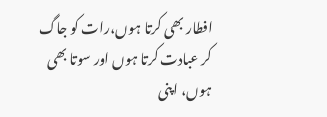افطار بھی کرتا ہوں،رات کو جاگ کر عبادت کرتا ہوں اور سوتا بھی ہوں، اپنی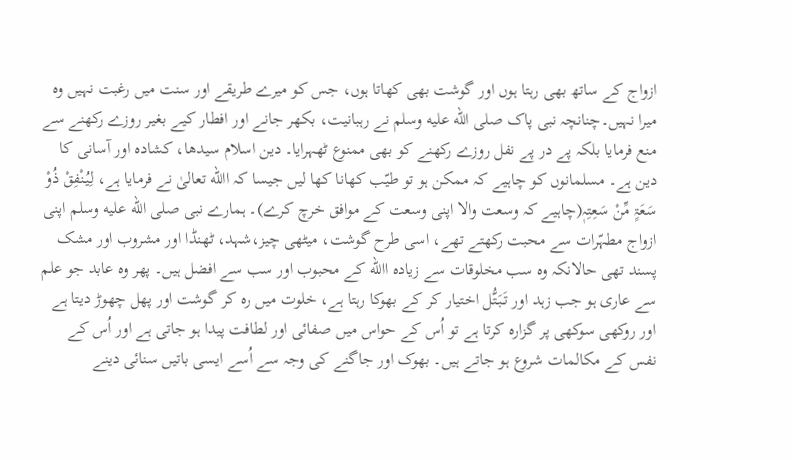ازواج کے ساتھ بھی رہتا ہوں اور گوشت بھی کھاتا ہوں، جس کو میرے طریقے اور سنت میں رغبت نہیں وہ میرا نہیں۔چنانچہ نبی پاک صلى الله عليه وسلم نے رہبانیت، بکھر جانے اور افطار کیے بغیر روزے رکھنے سے منع فرمایا بلکہ پے در پے نفل روزے رکھنے کو بھی ممنوع ٹھہرایا۔ دین اسلام سیدھا، کشادہ اور آسانی کا دین ہے۔ مسلمانوں کو چاہیے کہ ممکن ہو تو طیّب کھانا کھا لیں جیسا کہ االله تعالیٰ نے فرمایا ہے، لِیُنْفِقْ ذُوْ سَعَۃٍ مِّنْ سَعِتِہٖ(چاہیے کہ وسعت والا اپنی وسعت کے موافق خرچ کرے)۔ ہمارے نبی صلى الله عليه وسلم اپنی ازواج مطہّرات سے محبت رکھتے تھے، اسی طرح گوشت، میٹھی چیز،شہد، ٹھنڈا اور مشروب اور مشک پسند تھی حالانکہ وہ سب مخلوقات سے زیادہ االله کے محبوب اور سب سے افضل ہیں۔ پھر وہ عابد جو علم سے عاری ہو جب زہد اور تَبَتُّل اختیار کر کے بھوکا رہتا ہے، خلوت میں رہ کر گوشت اور پھل چھوڑ دیتا ہے اور روکھی سوکھی پر گزارہ کرتا ہے تو اُس کے حواس میں صفائی اور لطافت پیدا ہو جاتی ہے اور اُس کے نفس کے مکالمات شروع ہو جاتے ہیں۔ بھوک اور جاگنے کی وجہ سے اُسے ایسی باتیں سنائی دینے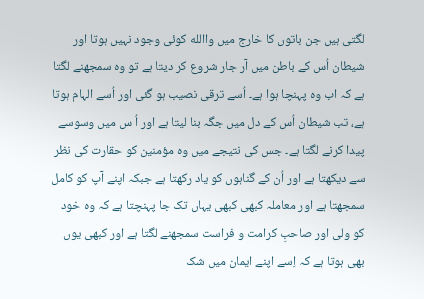لگتی ہیں جن باتوں کا خارج میں واالله کوئی وجود نہیں ہوتا اور شیطان اُس کے باطن میں آر جار شروع کر دیتا ہے تو وہ سمجھنے لگتا ہے کہ اب وہ پہنچا ہوا ہے۔ اُسے ترقی نصیب ہو گئی اور اُسے الہام ہوتا ہے، تب شیطان اُس کے دل میں جگہ بنا لیتا ہے اور اُ س میں وسوسے پیدا کرنے لگتا ہے۔ جس کی نتیجے میں وہ مؤمنین کو حقارت کی نظر سے دیکھتا ہے اور اُن کے گناہوں کو یاد رکھتا ہے جبکہ اپنے آپ کو کامل سمجھتا ہے اور معاملہ کبھی کبھی یہاں تک جا پہنچتا ہے کہ وہ خود کو ولی اور صاحبِ کرامت و فراست سمجھنے لگتا ہے اور کبھی یوں بھی ہوتا ہے کہ اِسے اپنے ایمان میں شک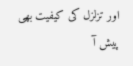اور تزلزل کی کیفیت بھی پیش آ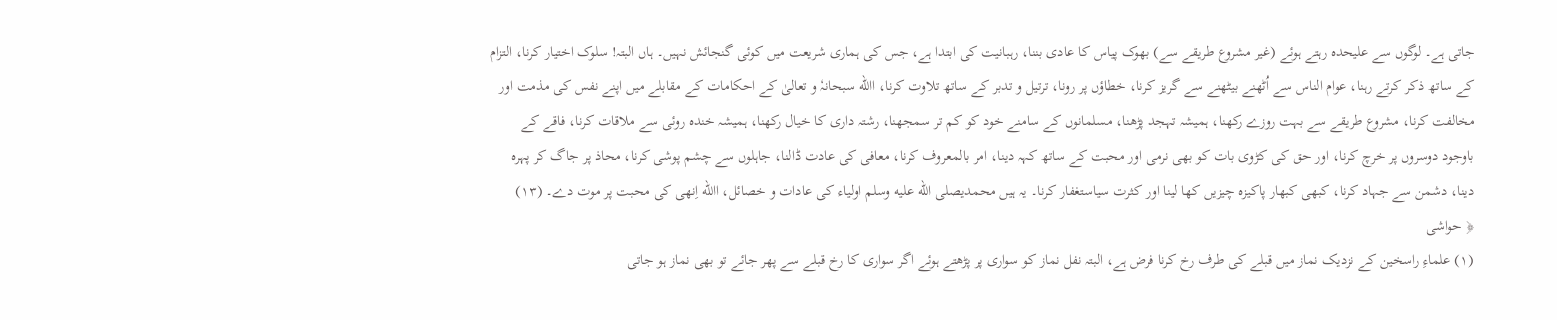جاتی ہے۔ لوگوں سے علیحدہ رہتے ہوئے (غیر مشروع طریقے سے) بھوک پیاس کا عادی بننا، رہبانیت کی ابتدا ہے، جس کی ہماری شریعت میں کوئی گنجائش نہیں۔ ہاں البتہ! سلوک اختیار کرنا، التزام کے ساتھ ذکر کرتے رہنا، عوام الناس سے اُٹھنے بیٹھنے سے گریز کرنا، خطاؤں پر رونا، ترتیل و تدبر کے ساتھ تلاوت کرنا، االله سبحانہٗ و تعالیٰ کے احکامات کے مقابلے میں اپنے نفس کی مذمت اور مخالفت کرنا، مشروع طریقے سے بہت روزے رکھنا، ہمیشہ تہجد پڑھنا، مسلمانوں کے سامنے خود کو کم تر سمجھنا، رشتہ داری کا خیال رکھنا، ہمیشہ خندہ روئی سے ملاقات کرنا، فاقے کے باوجود دوسروں پر خرچ کرنا، اور حق کی کڑوی بات کو بھی نرمی اور محبت کے ساتھ کہہ دینا، امر بالمعروف کرنا، معافی کی عادت ڈالنا، جاہلوں سے چشم پوشی کرنا، محاذ پر جاگ کر پہرہ دینا، دشمن سے جہاد کرنا، کبھی کبھار پاکیزہ چیزیں کھا لینا اور کثرت سیاستغفار کرنا۔ یہ ہیں محمدیصلى الله عليه وسلم اولیاء کی عادات و خصائل، االله اِنھی کی محبت پر موت دے۔ (۱۳)
﴿ حواشی
(۱) علماءِ راسخین کے نزدیک نماز میں قبلے کی طرف رخ کرنا فرض ہے، البتہ نفل نماز کو سواری پر پڑھتے ہوئے اگر سواری کا رخ قبلے سے پھر جائے تو بھی نماز ہو جاتی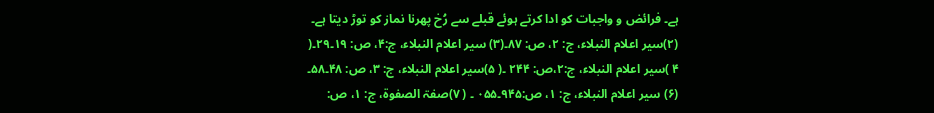ہے۔ فرائض و واجبات کو ادا کرتے ہوئے قبلے سے رُخ پھرنا نماز کو توڑ دیتا ہے۔ (۲)سیر اعلام النبلاء، ج: ۲، ص: ۸۷۔(۳) سیر اعلام النبلاء، ج:۴، ص: ۱۹۔۲۹۔( ۴ )سیر اعلام النبلاء، ج:۲،ص: ۲۴۴ ۔( ۵)سیر اعلام النبلاء، ج: ۳، ص: ۴۸۔۵۸۔ (۶) سیر اعلام النبلاء، ج: ۱، ص:۹۴۵۔۰۵۵ ۔ ( ۷)صفۃ الصفوۃ، ج: ۱، ص: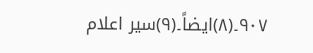۹۰۷۔(۸)ایضاً۔(۹)سیر اعلام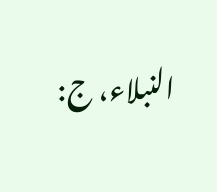النبلاء، ج: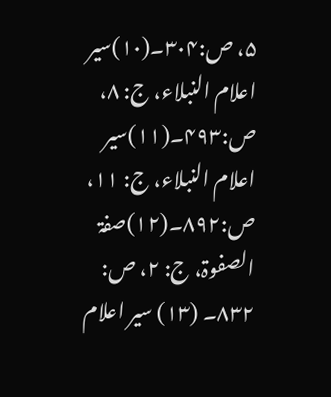۵، ص:۳۰۴۔(۱۰)سیر اعلام النبلاء، ج: ۸، ص:۴۹۳۔(۱۱)سیر اعلام النبلاء، ج: ۱۱، ص:۸۹۲۔(۱۲)صفۃ الصفوۃ، ج: ۲، ص: ۸۳۲۔ (۱۳) سیر اعلام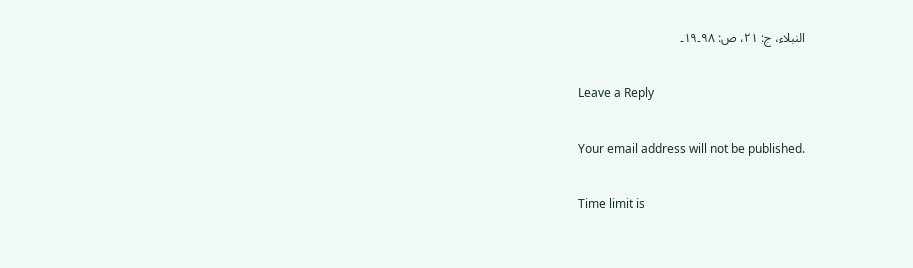النبلاء، ج: ۲۱، ص: ۹۸۔۱۹۔

Leave a Reply

Your email address will not be published.

Time limit is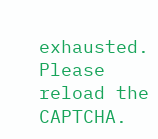exhausted. Please reload the CAPTCHA.